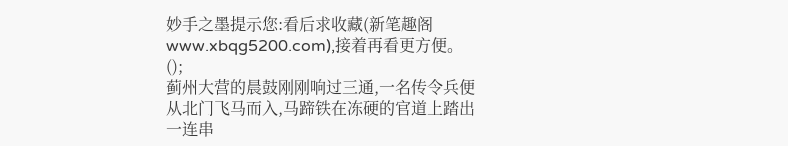妙手之墨提示您:看后求收藏(新笔趣阁www.xbqg5200.com),接着再看更方便。
();
蓟州大营的晨鼓刚刚响过三通,一名传令兵便从北门飞马而入,马蹄铁在冻硬的官道上踏出一连串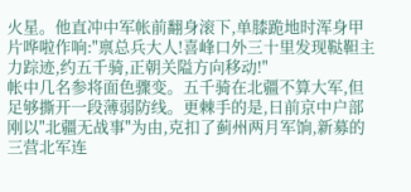火星。他直冲中军帐前翻身滚下,单膝跪地时浑身甲片哗啦作响:"禀总兵大人!喜峰口外三十里发现鞑靼主力踪迹,约五千骑,正朝关隘方向移动!"
帐中几名参将面色骤变。五千骑在北疆不算大军,但足够撕开一段薄弱防线。更棘手的是,日前京中户部刚以"北疆无战事"为由,克扣了蓟州两月军饷,新募的三营北军连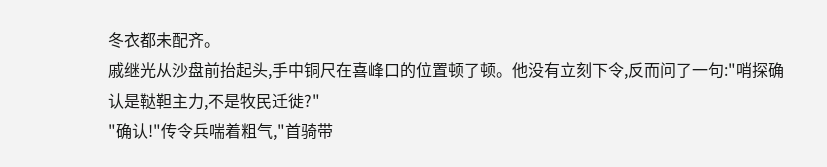冬衣都未配齐。
戚继光从沙盘前抬起头,手中铜尺在喜峰口的位置顿了顿。他没有立刻下令,反而问了一句:"哨探确认是鞑靼主力,不是牧民迁徙?"
"确认!"传令兵喘着粗气,"首骑带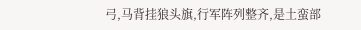弓,马背挂狼头旗,行军阵列整齐,是土蛮部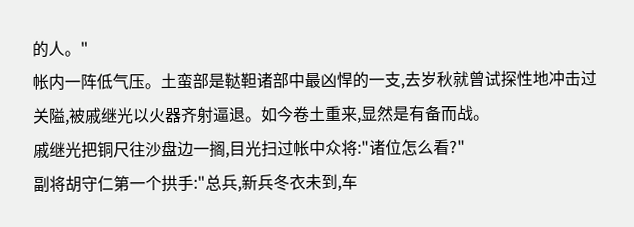的人。"
帐内一阵低气压。土蛮部是鞑靼诸部中最凶悍的一支,去岁秋就曾试探性地冲击过关隘,被戚继光以火器齐射逼退。如今卷土重来,显然是有备而战。
戚继光把铜尺往沙盘边一搁,目光扫过帐中众将:"诸位怎么看?"
副将胡守仁第一个拱手:"总兵,新兵冬衣未到,车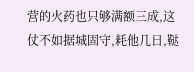营的火药也只够满额三成,这仗不如据城固守,耗他几日,鞑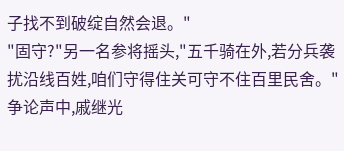子找不到破绽自然会退。"
"固守?"另一名参将摇头,"五千骑在外,若分兵袭扰沿线百姓,咱们守得住关可守不住百里民舍。"
争论声中,戚继光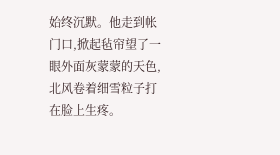始终沉默。他走到帐门口,掀起毡帘望了一眼外面灰蒙蒙的天色,北风卷着细雪粒子打在脸上生疼。